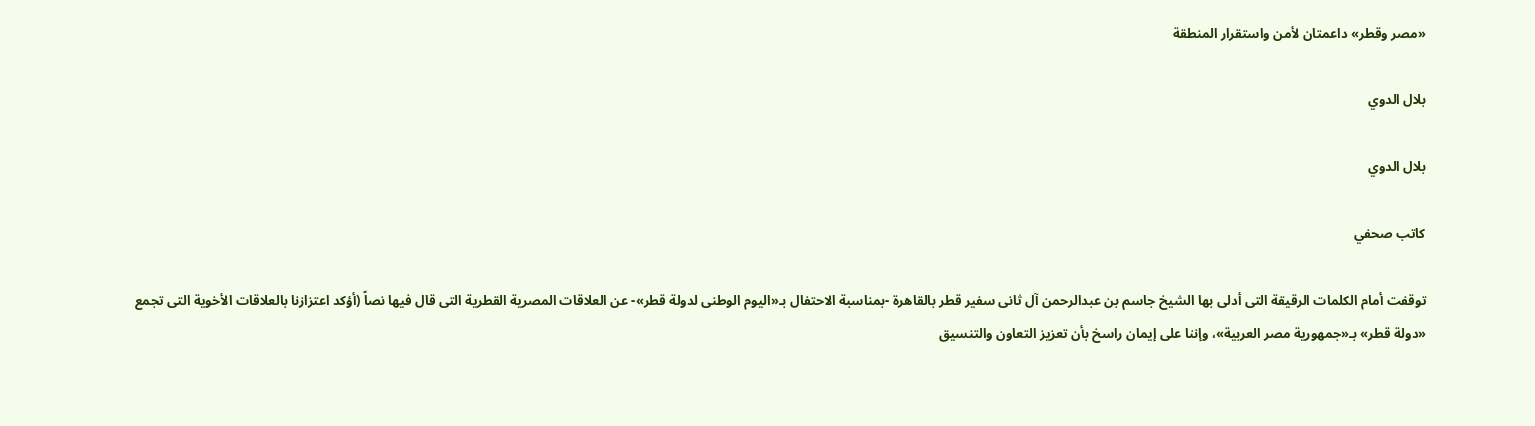«مصر وقطر» داعمتان لأمن واستقرار المنطقة

بلال الدوي

بلال الدوي

كاتب صحفي

توقفت أمام الكلمات الرقيقة التى أدلى بها الشيخ جاسم بن عبدالرحمن آل ثانى سفير قطر بالقاهرة -بمناسبة الاحتفال بـ«اليوم الوطنى لدولة قطر»- عن العلاقات المصرية القطرية التى قال فيها نصاً (أؤكد اعتزازنا بالعلاقات الأخوية التى تجمع «دولة قطر» بـ«جمهورية مصر العربية»، وإننا على إيمان راسخ بأن تعزيز التعاون والتنسيق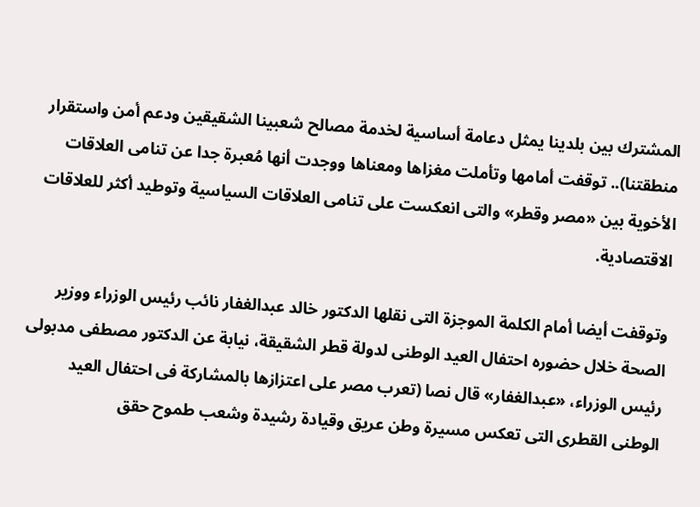المشترك بين بلدينا يمثل دعامة أساسية لخدمة مصالح شعبينا الشقيقين ودعم أمن واستقرار منطقتنا).. توقفت أمامها وتأملت مغزاها ومعناها ووجدت أنها مُعبرة جدا عن تنامى العلاقات الأخوية بين «مصر وقطر» والتى انعكست على تنامى العلاقات السياسية وتوطيد أكثر للعلاقات الاقتصادية.

وتوقفت أيضا أمام الكلمة الموجزة التى نقلها الدكتور خالد عبدالغفار نائب رئيس الوزراء ووزير الصحة خلال حضوره احتفال العيد الوطنى لدولة قطر الشقيقة، نيابة عن الدكتور مصطفى مدبولى رئيس الوزراء، «عبدالغفار» قال نصا (تعرب مصر على اعتزازها بالمشاركة فى احتفال العيد الوطنى القطرى التى تعكس مسيرة وطن عريق وقيادة رشيدة وشعب طموح حقق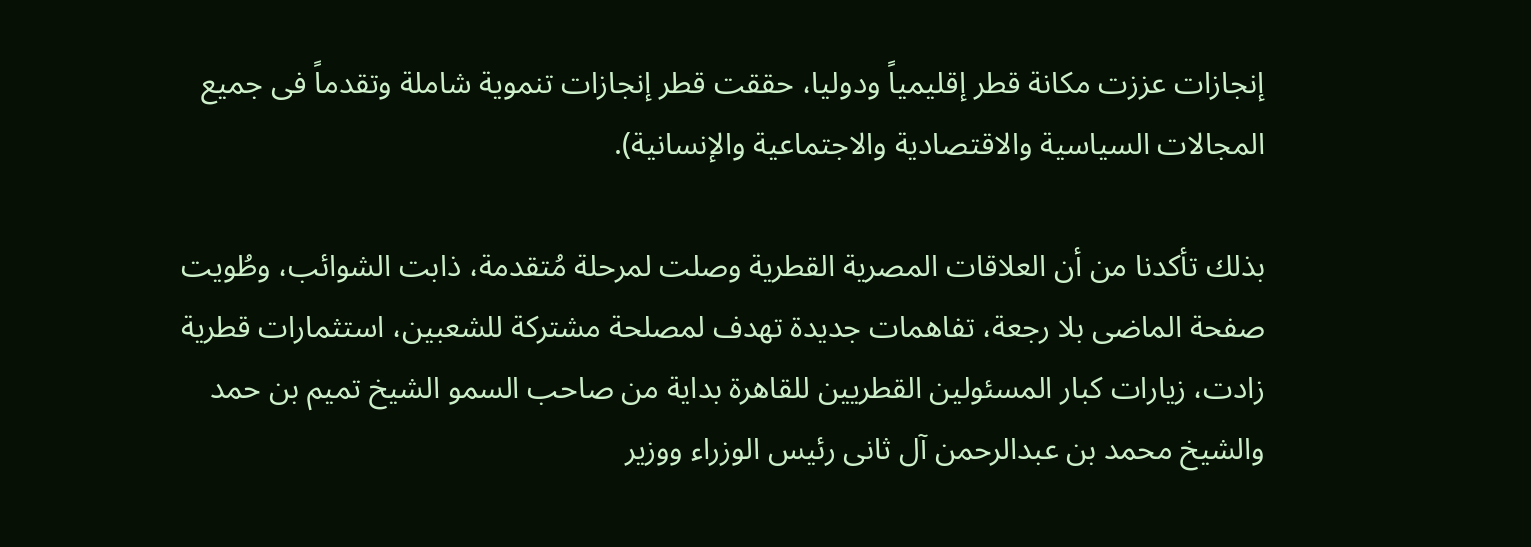إنجازات عززت مكانة قطر إقليمياً ودوليا، حققت قطر إنجازات تنموية شاملة وتقدماً فى جميع المجالات السياسية والاقتصادية والاجتماعية والإنسانية).

بذلك تأكدنا من أن العلاقات المصرية القطرية وصلت لمرحلة مُتقدمة، ذابت الشوائب، وطُويت صفحة الماضى بلا رجعة، تفاهمات جديدة تهدف لمصلحة مشتركة للشعبين، استثمارات قطرية زادت، زيارات كبار المسئولين القطريين للقاهرة بداية من صاحب السمو الشيخ تميم بن حمد والشيخ محمد بن عبدالرحمن آل ثانى رئيس الوزراء ووزير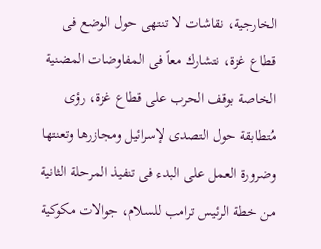الخارجية، نقاشات لا تنتهى حول الوضع فى قطاع غزة، نتشارك معاً فى المفاوضات المضنية الخاصة بوقف الحرب على قطاع غزة، رؤى مُتطابقة حول التصدى لإسرائيل ومجازرها وتعنتها وضرورة العمل على البدء فى تنفيذ المرحلة الثانية من خطة الرئيس ترامب للسلام، جوالات مكوكية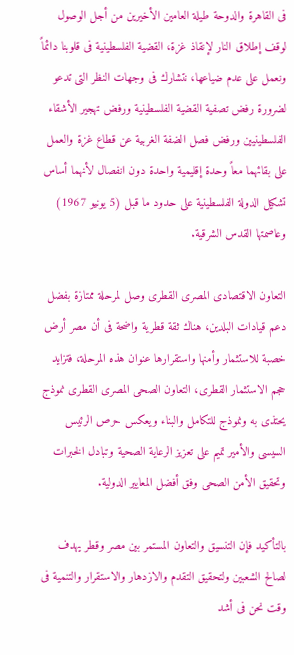فى القاهرة والدوحة طيلة العامين الأخيرين من أجل الوصول لوقف إطلاق النار لإنقاذ غزة، القضية الفلسطينية فى قلوبنا دائماً ونعمل على عدم ضياعها، نتشارك فى وجهات النظر التى تدعو لضرورة رفض تصفية القضية الفلسطينية ورفض تهجير الأشقاء الفلسطينيين ورفض فصل الضفة الغربية عن قطاع غزة والعمل على بقائهما معاً وحدة إقليمية واحدة دون انفصال لأنهما أساس تشكيل الدولة الفلسطينية على حدود ما قبل (5 يونيو 1967) وعاصمتها القدس الشرقية.

التعاون الاقتصادى المصرى القطرى وصل لمرحلة ممتازة بفضل دعم قيادات البلدين، هناك ثقة قطرية واضحة فى أن مصر أرض خصبة للاستثمار وأمنها واستقرارها عنوان هذه المرحلة، فتزايد حجم الاستثمار القطرى، التعاون الصحى المصرى القطرى نموذج يحتذى به ونموذج للتكامل والبناء ويعكس حرص الرئيس السيسى والأمير تميم على تعزيز الرعاية الصحية وتبادل الخبرات وتحقيق الأمن الصحى وفق أفضل المعايير الدولية.

بالتأكيد فإن التنسيق والتعاون المستمر بين مصر وقطر يهدف لصالح الشعبين ولتحقيق التقدم والازدهار والاستقرار والتنمية فى وقت نحن فى أشد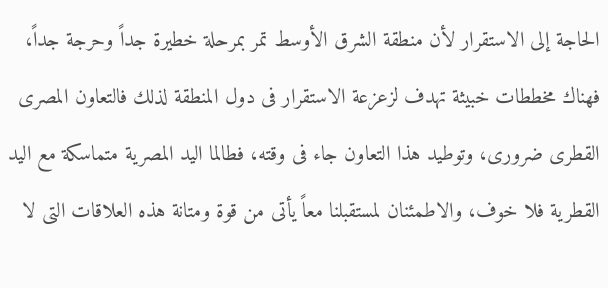الحاجة إلى الاستقرار لأن منطقة الشرق الأوسط تمر بمرحلة خطيرة جداً وحرجة جداً، فهناك مخططات خبيثة تهدف لزعزعة الاستقرار فى دول المنطقة لذلك فالتعاون المصرى القطرى ضرورى، وتوطيد هذا التعاون جاء فى وقته، فطالما اليد المصرية متماسكة مع اليد القطرية فلا خوف، والاطمئنان لمستقبلنا معاً يأتى من قوة ومتانة هذه العلاقات التى لا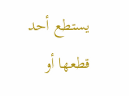يستطع أحد قطعها أو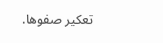تعكير صفوها.